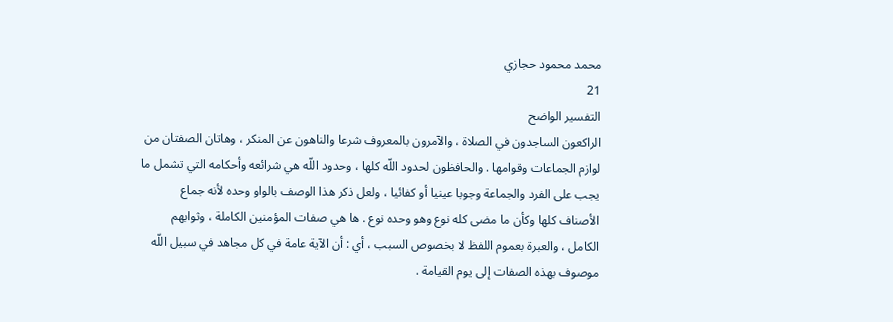محمد محمود حجازي
21
التفسير الواضح
الراكعون الساجدون في الصلاة ، والآمرون بالمعروف شرعا والناهون عن المنكر ، وهاتان الصفتان من لوازم الجماعات وقوامها . والحافظون لحدود اللّه كلها ، وحدود اللّه هي شرائعه وأحكامه التي تشمل ما يجب على الفرد والجماعة وجوبا عينيا أو كفائيا ، ولعل ذكر هذا الوصف بالواو وحده لأنه جماع الأصناف كلها وكأن ما مضى كله نوع وهو وحده نوع . ها هي صفات المؤمنين الكاملة ، وثوابهم الكامل ، والعبرة بعموم اللفظ لا بخصوص السبب ، أي : أن الآية عامة في كل مجاهد في سبيل اللّه موصوف بهذه الصفات إلى يوم القيامة .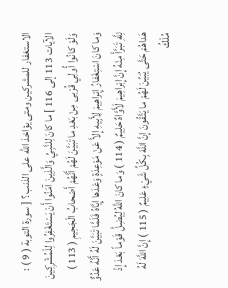الاستغفار للمشركين ومتى يؤاخذ اللّه على الذنب ؟ [ سورة التوبة ( 9 ) : الآيات 113 إلى 116 ] ما كانَ لِلنَّبِيِّ وَالَّذِينَ آمَنُوا أَنْ يَسْتَغْفِرُوا لِلْمُشْرِكِينَ وَلَوْ كانُوا أُولِي قُرْبى مِنْ بَعْدِ ما تَبَيَّنَ لَهُمْ أَنَّهُمْ أَصْحابُ الْجَحِيمِ ( 113 ) وَما كانَ اسْتِغْفارُ إِبْراهِيمَ لِأَبِيهِ إِلاَّ عَنْ مَوْعِدَةٍ وَعَدَها إِيَّاهُ فَلَمَّا تَبَيَّنَ لَهُ أَنَّهُ عَدُوٌّ لِلَّهِ تَبَرَّأَ مِنْهُ إِنَّ إِبْراهِيمَ لَأَوَّاهٌ حَلِيمٌ ( 114 ) وَما كانَ اللَّهُ لِيُضِلَّ قَوْماً بَعْدَ إِذْ هَداهُمْ حَتَّى يُبَيِّنَ لَهُمْ ما يَتَّقُونَ إِنَّ اللَّهَ بِكُلِّ شَيْءٍ عَلِيمٌ ( 115 ) إِنَّ اللَّهَ لَهُ مُلْكُ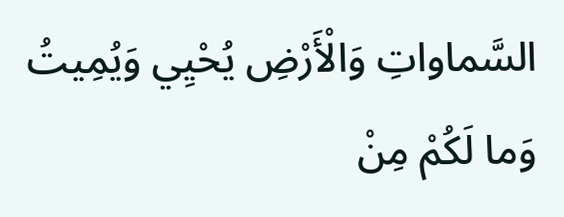السَّماواتِ وَالْأَرْضِ يُحْيِي وَيُمِيتُ وَما لَكُمْ مِنْ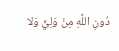دُونِ اللَّهِ مِنْ وَلِيٍّ وَلا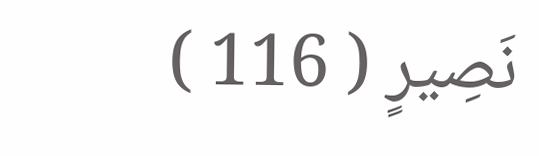نَصِيرٍ ( 116 )